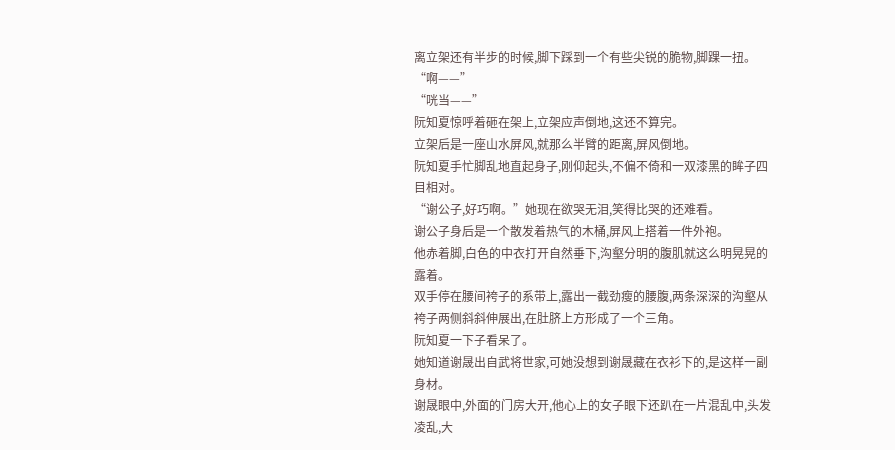离立架还有半步的时候,脚下踩到一个有些尖锐的脆物,脚踝一扭。
“啊——”
“咣当——”
阮知夏惊呼着砸在架上,立架应声倒地,这还不算完。
立架后是一座山水屏风,就那么半臂的距离,屏风倒地。
阮知夏手忙脚乱地直起身子,刚仰起头,不偏不倚和一双漆黑的眸子四目相对。
“谢公子,好巧啊。”她现在欲哭无泪,笑得比哭的还难看。
谢公子身后是一个散发着热气的木桶,屏风上搭着一件外袍。
他赤着脚,白色的中衣打开自然垂下,沟壑分明的腹肌就这么明晃晃的露着。
双手停在腰间袴子的系带上,露出一截劲瘦的腰腹,两条深深的沟壑从袴子两侧斜斜伸展出,在肚脐上方形成了一个三角。
阮知夏一下子看呆了。
她知道谢晟出自武将世家,可她没想到谢晟藏在衣衫下的,是这样一副身材。
谢晟眼中,外面的门房大开,他心上的女子眼下还趴在一片混乱中,头发凌乱,大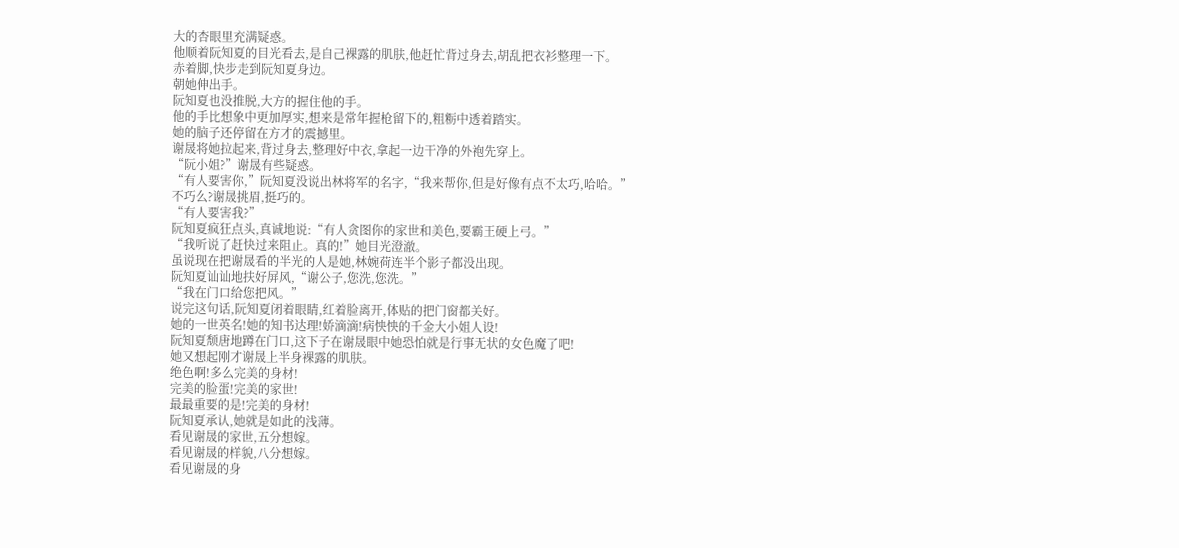大的杏眼里充满疑惑。
他顺着阮知夏的目光看去,是自己裸露的肌肤,他赶忙背过身去,胡乱把衣衫整理一下。
赤着脚,快步走到阮知夏身边。
朝她伸出手。
阮知夏也没推脱,大方的握住他的手。
他的手比想象中更加厚实,想来是常年握枪留下的,粗粝中透着踏实。
她的脑子还停留在方才的震撼里。
谢晟将她拉起来,背过身去,整理好中衣,拿起一边干净的外袍先穿上。
“阮小姐?”谢晟有些疑惑。
“有人要害你,”阮知夏没说出林将军的名字,“我来帮你,但是好像有点不太巧,哈哈。”
不巧么?谢晟挑眉,挺巧的。
“有人要害我?”
阮知夏疯狂点头,真诚地说:“有人贪图你的家世和美色,要霸王硬上弓。”
“我听说了赶快过来阻止。真的!”她目光澄澈。
虽说现在把谢晟看的半光的人是她,林婉荷连半个影子都没出现。
阮知夏讪讪地扶好屏风,“谢公子,您洗,您洗。”
“我在门口给您把风。”
说完这句话,阮知夏闭着眼睛,红着脸离开,体贴的把门窗都关好。
她的一世英名!她的知书达理!娇滴滴!病怏怏的千金大小姐人设!
阮知夏颓唐地蹲在门口,这下子在谢晟眼中她恐怕就是行事无状的女色魔了吧!
她又想起刚才谢晟上半身裸露的肌肤。
绝色啊!多么完美的身材!
完美的脸蛋!完美的家世!
最最重要的是!完美的身材!
阮知夏承认,她就是如此的浅薄。
看见谢晟的家世,五分想嫁。
看见谢晟的样貌,八分想嫁。
看见谢晟的身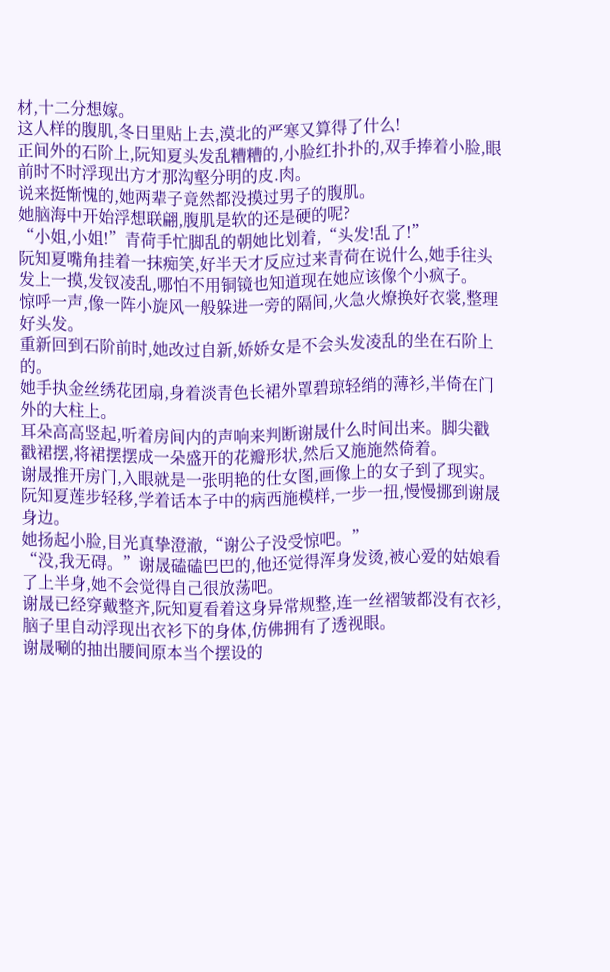材,十二分想嫁。
这人样的腹肌,冬日里贴上去,漠北的严寒又算得了什么!
正间外的石阶上,阮知夏头发乱糟糟的,小脸红扑扑的,双手捧着小脸,眼前时不时浮现出方才那沟壑分明的皮.肉。
说来挺惭愧的,她两辈子竟然都没摸过男子的腹肌。
她脑海中开始浮想联翩,腹肌是软的还是硬的呢?
“小姐,小姐!”青荷手忙脚乱的朝她比划着,“头发!乱了!”
阮知夏嘴角挂着一抹痴笑,好半天才反应过来青荷在说什么,她手往头发上一摸,发钗凌乱,哪怕不用铜镜也知道现在她应该像个小疯子。
惊呼一声,像一阵小旋风一般躲进一旁的隔间,火急火燎换好衣裳,整理好头发。
重新回到石阶前时,她改过自新,娇娇女是不会头发凌乱的坐在石阶上的。
她手执金丝绣花团扇,身着淡青色长裙外罩碧琼轻绡的薄衫,半倚在门外的大柱上。
耳朵高高竖起,听着房间内的声响来判断谢晟什么时间出来。脚尖戳戳裙摆,将裙摆摆成一朵盛开的花瓣形状,然后又施施然倚着。
谢晟推开房门,入眼就是一张明艳的仕女图,画像上的女子到了现实。
阮知夏莲步轻移,学着话本子中的病西施模样,一步一扭,慢慢挪到谢晟身边。
她扬起小脸,目光真挚澄澈,“谢公子没受惊吧。”
“没,我无碍。”谢晟磕磕巴巴的,他还觉得浑身发烫,被心爱的姑娘看了上半身,她不会觉得自己很放荡吧。
谢晟已经穿戴整齐,阮知夏看着这身异常规整,连一丝褶皱都没有衣衫,脑子里自动浮现出衣衫下的身体,仿佛拥有了透视眼。
谢晟唰的抽出腰间原本当个摆设的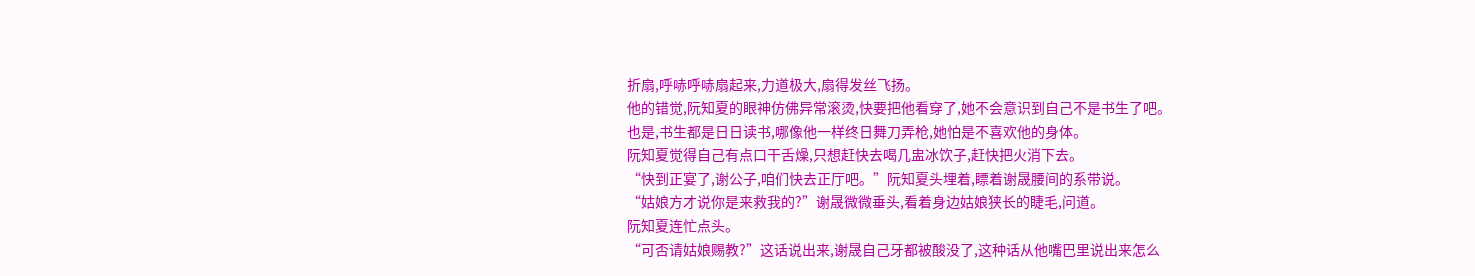折扇,呼哧呼哧扇起来,力道极大,扇得发丝飞扬。
他的错觉,阮知夏的眼神仿佛异常滚烫,快要把他看穿了,她不会意识到自己不是书生了吧。
也是,书生都是日日读书,哪像他一样终日舞刀弄枪,她怕是不喜欢他的身体。
阮知夏觉得自己有点口干舌燥,只想赶快去喝几盅冰饮子,赶快把火消下去。
“快到正宴了,谢公子,咱们快去正厅吧。”阮知夏头埋着,瞟着谢晟腰间的系带说。
“姑娘方才说你是来救我的?”谢晟微微垂头,看着身边姑娘狭长的睫毛,问道。
阮知夏连忙点头。
“可否请姑娘赐教?”这话说出来,谢晟自己牙都被酸没了,这种话从他嘴巴里说出来怎么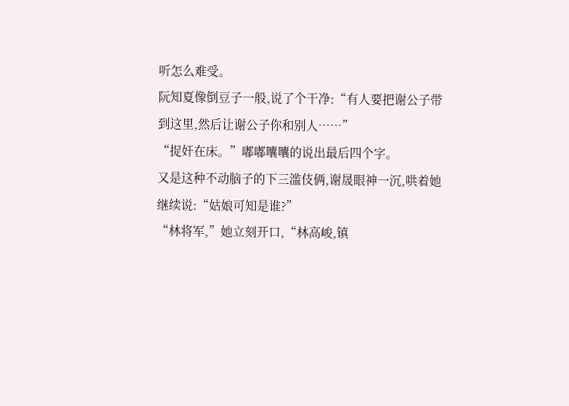听怎么难受。
阮知夏像倒豆子一般,说了个干净:“有人要把谢公子带到这里,然后让谢公子你和别人……”
“捉奸在床。”嘟嘟囔囔的说出最后四个字。
又是这种不动脑子的下三滥伎俩,谢晟眼神一沉,哄着她继续说:“姑娘可知是谁?”
“林将军,”她立刻开口,“林高峻,镇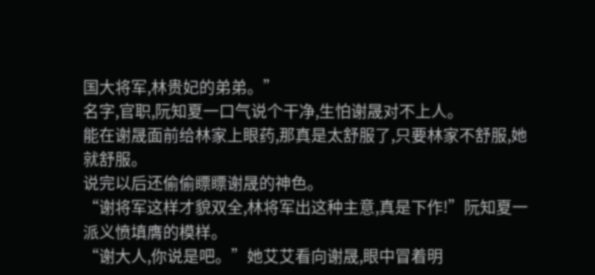国大将军,林贵妃的弟弟。”
名字,官职,阮知夏一口气说个干净,生怕谢晟对不上人。
能在谢晟面前给林家上眼药,那真是太舒服了,只要林家不舒服,她就舒服。
说完以后还偷偷瞟瞟谢晟的神色。
“谢将军这样才貌双全,林将军出这种主意,真是下作!”阮知夏一派义愤填膺的模样。
“谢大人,你说是吧。”她艾艾看向谢晟,眼中冒着明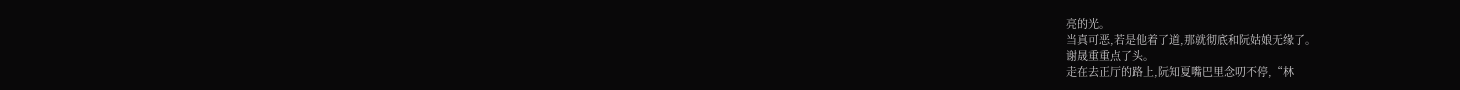亮的光。
当真可恶,若是他着了道,那就彻底和阮姑娘无缘了。
谢晟重重点了头。
走在去正厅的路上,阮知夏嘴巴里念叨不停,“林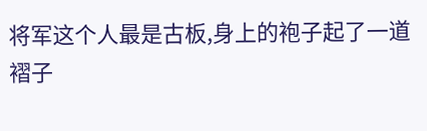将军这个人最是古板,身上的袍子起了一道褶子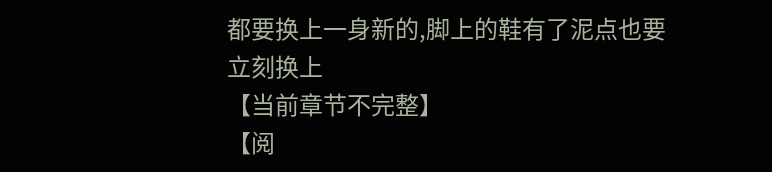都要换上一身新的,脚上的鞋有了泥点也要立刻换上
【当前章节不完整】
【阅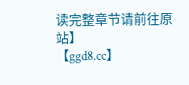读完整章节请前往原站】
【ggd8.cc】